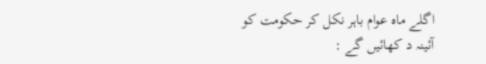اگلے ماہ عوام باہر نکل کر حکومت کو آئینہ د کھائیں گے :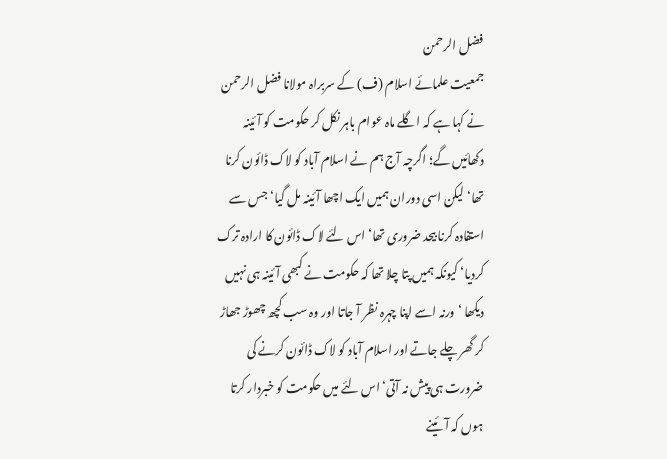فضل الرحمن
جمعیت علمائے اسلام (ف) کے سربراہ مولانا فضل الرحمن نے کہا ہے کہ اگلے ماہ عوام باہر نکل کر حکومت کو آئینہ دکھائیں گے؛ اگرچہ آج ہم نے اسلام آباد کو لاک ڈائون کرنا تھا‘ لیکن اسی دوران ہمیں ایک اچھا آئینہ مل گیا‘ جس سے استفادہ کرنا بیحد ضروری تھا‘ اس لئے لاک ڈائون کا ارادہ ترک کردیا‘ کیونکہ ہمیں پتا چلا تھا کہ حکومت نے کبھی آئینہ ہی نہیں دیکھا ‘ورنہ اسے اپنا چہرہ نظر آ جاتا اور وہ سب کچھ چھوڑ جھاڑ کر گھر چلے جاتے اور اسلام آباد کو لاک ڈائون کرنے کی ضرورت ہی پیش نہ آتی‘ اس لئے میں حکومت کو خبردار کرتا ہوں کہ آئینے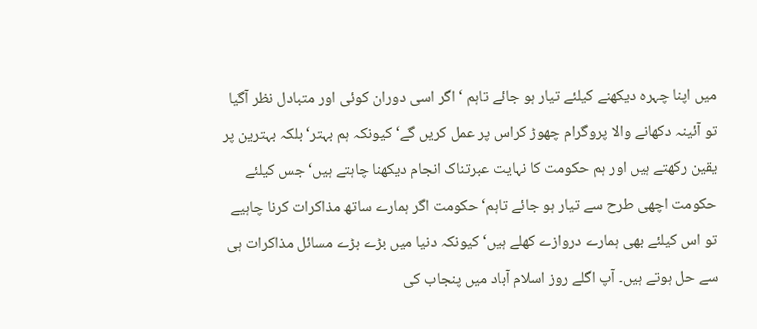میں اپنا چہرہ دیکھنے کیلئے تیار ہو جائے تاہم ‘ اگر اسی دوران کوئی اور متبادل نظر آگیا تو آئینہ دکھانے والا پروگرام چھوڑ کراس پر عمل کریں گے‘ کیونکہ ہم بہتر‘ بلکہ بہترین پر یقین رکھتے ہیں اور ہم حکومت کا نہایت عبرتناک انجام دیکھنا چاہتے ہیں‘ جس کیلئے حکومت اچھی طرح سے تیار ہو جائے تاہم‘ حکومت اگر ہمارے ساتھ مذاکرات کرنا چاہیے تو اس کیلئے بھی ہمارے دروازے کھلے ہیں‘ کیونکہ دنیا میں بڑے بڑے مسائل مذاکرات ہی سے حل ہوتے ہیں۔ آپ اگلے روز اسلام آباد میں پنجاب کی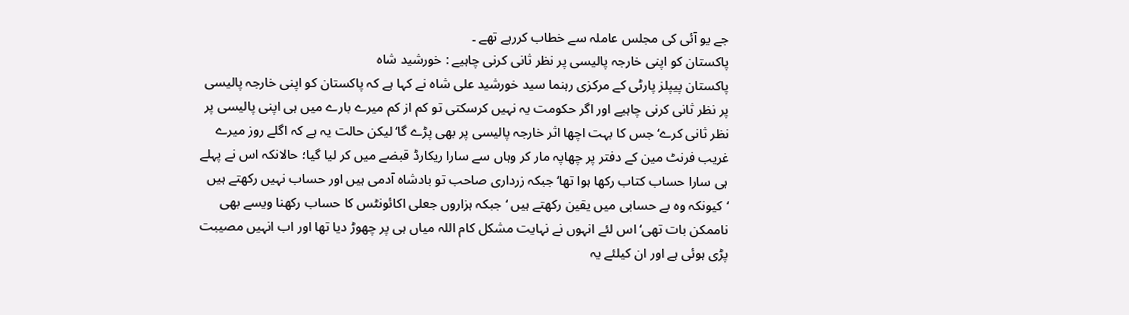جے یو آئی کی مجلس عاملہ سے خطاب کررہے تھے ۔
پاکستان کو اپنی خارجہ پالیسی پر نظر ثانی کرنی چاہیے : خورشید شاہ
پاکستان پیپلز پارٹی کے مرکزی رہنما سید خورشید علی شاہ نے کہا ہے کہ پاکستان کو اپنی خارجہ پالیسی پر نظر ثانی کرنی چاہیے اور اگر حکومت یہ نہیں کرسکتی تو کم از کم میرے بارے میں ہی اپنی پالیسی پر نظر ثانی کرے‘ جس کا بہت اچھا اثر خارجہ پالیسی پر بھی پڑے گا‘لیکن حالت یہ ہے کہ اگلے روز میرے غریب فرنٹ مین کے دفتر پر چھاپہ مار کر وہاں سے سارا ریکارڈ قبضے میں کر لیا گیا؛ حالانکہ اس نے پہلے ہی سارا حساب کتاب رکھا ہوا تھا‘ جبکہ زرداری صاحب تو بادشاہ آدمی ہیں اور حساب نہیں رکھتے ہیں ‘کیونکہ وہ بے حسابی میں یقین رکھتے ہیں ‘جبکہ ہزاروں جعلی اکائونٹس کا حساب رکھنا ویسے بھی ناممکن بات تھی‘ اس لئے انہوں نے نہایت مشکل کام اللہ میاں ہی پر چھوڑ دیا تھا اور اب انہیں مصیبت پڑی ہوئی ہے اور ان کیلئے یہ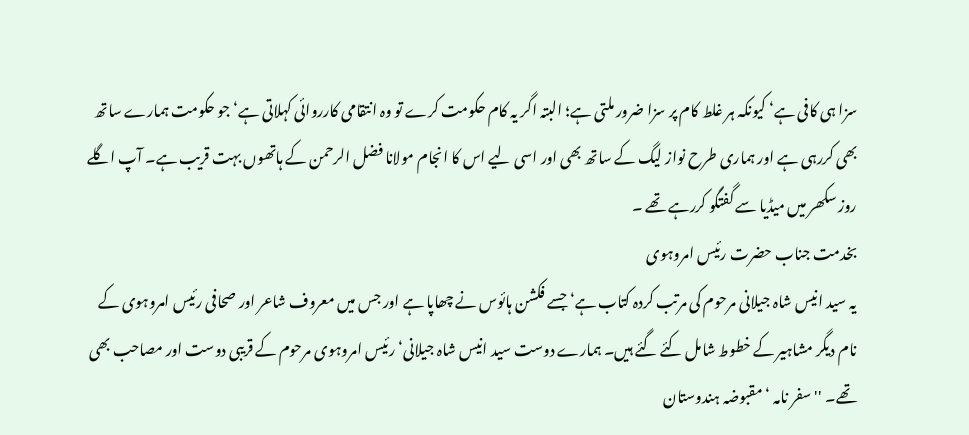سزا ہی کافی ہے‘ کیونکہ ہر غلط کام پر سزا ضرور ملتی ہے؛ البتہ اگر یہ کام حکومت کرے تو وہ انتقامی کارروائی کہلاتی ہے‘ جو حکومت ہمارے ساتھ بھی کررہی ہے اور ہماری طرح نواز لیگ کے ساتھ بھی اور اسی لیے اس کا انجام مولانا فضل الرحمن کے ہاتھوں بہت قریب ہے۔ آپ اگلے روز سکھر میں میڈیا سے گفتگو کررہے تھے ۔
بخدمت جناب حضرت رئیس امروہوی
یہ سید انیس شاہ جیلانی مرحوم کی مرتب کردہ کتاب ہے‘ جسے فکشن ہائوس نے چھاپا ہے اور جس میں معروف شاعر اور صحافی رئیس امروہوی کے نام دیگر مشاہیر کے خطوط شامل کئے گئے ہیں۔ ہمارے دوست سید انیس شاہ جیلانی‘ رئیس امروہوی مرحوم کے قریبی دوست اور مصاحب بھی تھے۔ '' سفر نامہ ‘ مقبوضہ ہندوستان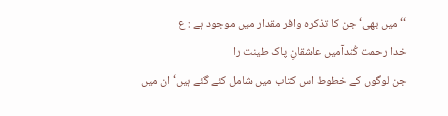‘‘ میں بھی‘ جن کا تذکرہ وافر مقدار میں موجود ہے : ع
خدا رحمت کُندآمیں عاشقانِ پاک طینت را
جن لوگوں کے خطوط اس کتاب میں شامل کئے گئے ہیں‘ ان میں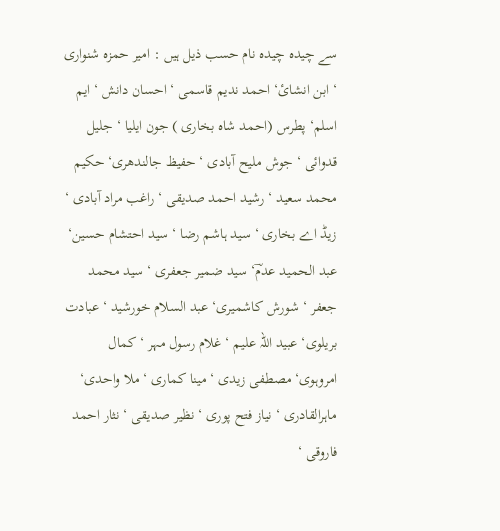سے چیدہ چیدہ نام حسب ذیل ہیں : امیر حمزہ شنواری ‘ ابن انشائ‘ احمد ندیم قاسمی ‘ احسان دانش ‘ ایم اسلم‘ پطرس (احمد شاہ بخاری ) جون ایلیا ‘ جلیل قدوائی ‘ جوش ملیح آبادی ‘ حفیظ جالندھری‘ حکیم محمد سعید ‘ رشید احمد صدیقی ‘ راغب مراد آبادی ‘ زیڈ اے بخاری ‘ سید ہاشم رضا ‘ سید احتشام حسین‘ عبد الحمید عدمؔ‘ سید ضمیر جعفری ‘ سید محمد جعفر ‘ شورش کاشمیری‘ عبد السلام خورشید ‘ عبادت بریلوی‘ عبید اللہ علیم ‘ غلام رسول مہر ‘ کمال امروہوی‘ مصطفی زیدی ‘ مینا کماری ‘ ملا واحدی‘ ماہرالقادری ‘ نیاز فتح پوری ‘ نظیر صدیقی ‘ نثار احمد فاروقی ‘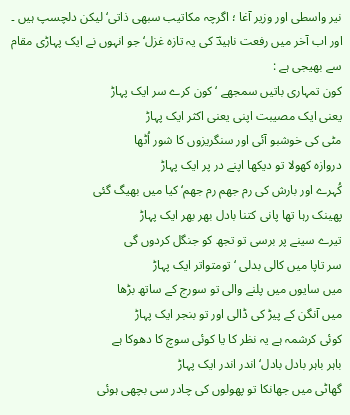نیر واسطی اور وزیر آغا ؛ اگرچہ مکاتیب سبھی ذاتی‘ لیکن دلچسپ ہیں ۔
اور اب آخر میں رفعت ناہیدؔ کی یہ تازہ غزل‘ جو انہوں نے ایک پہاڑی مقام سے بھیجی ہے :
کون تمہاری باتیں سمجھے ‘ کون کرے سر ایک پہاڑ
یعنی ایک مصیبت اپنی یعنی اکثر ایک پہاڑ
مٹی کی خوشبو آئی اور سنگریزوں کا شور اُٹھا
دروازہ کھولا تو دیکھا اپنے در پر ایک پہاڑ
کُہرے اور بارش کی رم جھم رم جھم‘ کیا میں بھیگ گئی
پھینک رہا تھا پانی کتنا بادل بھر بھر ایک پہاڑ
تیرے سینے پر برسی تو تجھ کو جنگل کردوں گی
سر تاپا میں کالی بدلی ‘ تومتواتر ایک پہاڑ
میں سایوں میں پلنے والی تو سورج کے ساتھ بڑھا
میں آنگن کے پیڑ کی ڈالی اور تو بنجر ایک پہاڑ
کوئی کرشمہ ہے یہ نظر کا یا کوئی سوچ کا دھوکا ہے
باہر باہر بادل بادل‘ اندر اندر ایک پہاڑ
گھاٹی میں جھانکا تو پھولوں کی چادر سی بچھی ہوئی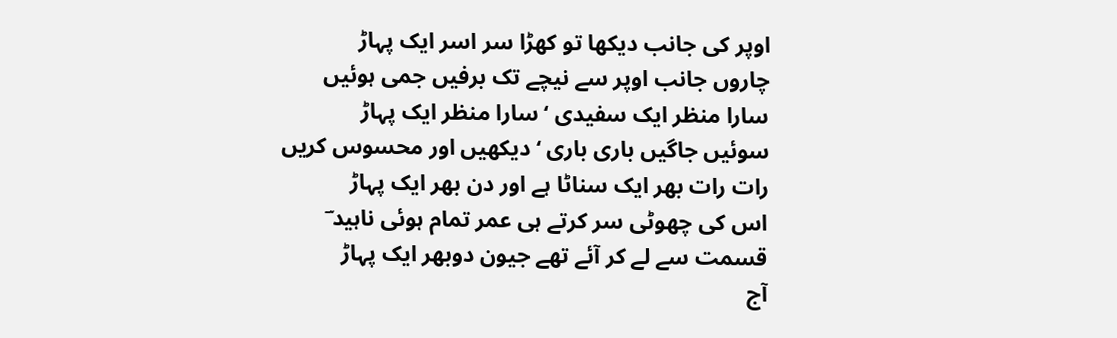اوپر کی جانب دیکھا تو کھڑا سر اسر ایک پہاڑ
چاروں جانب اوپر سے نیچے تک برفیں جمی ہوئیں
سارا منظر ایک سفیدی ‘ سارا منظر ایک پہاڑ
سوئیں جاگیں باری باری ‘ دیکھیں اور محسوس کریں
رات رات بھر ایک سناٹا ہے اور دن بھر ایک پہاڑ
اس کی چھوٹی سر کرتے ہی عمر تمام ہوئی ناہید ؔ
قسمت سے لے کر آئے تھے جیون دوبھر ایک پہاڑ
آج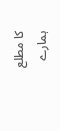کا مطلع
ہمارے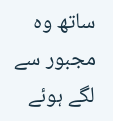ساتھ وہ مجبور سے لگے ہوئے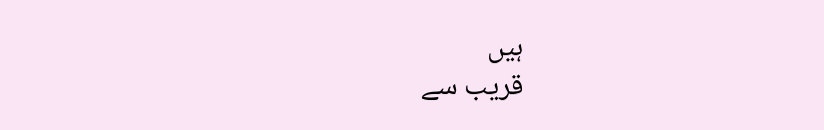ہیں
قریب سے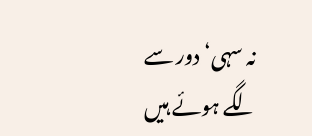نہ سہی‘ دور سے لگے ہوئے ہیں